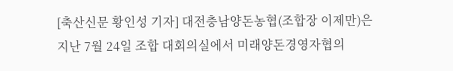[축산신문 황인성 기자] 대전충남양돈농협(조합장 이제만)은 지난 7월 24일 조합 대회의실에서 미래양돈경영자협의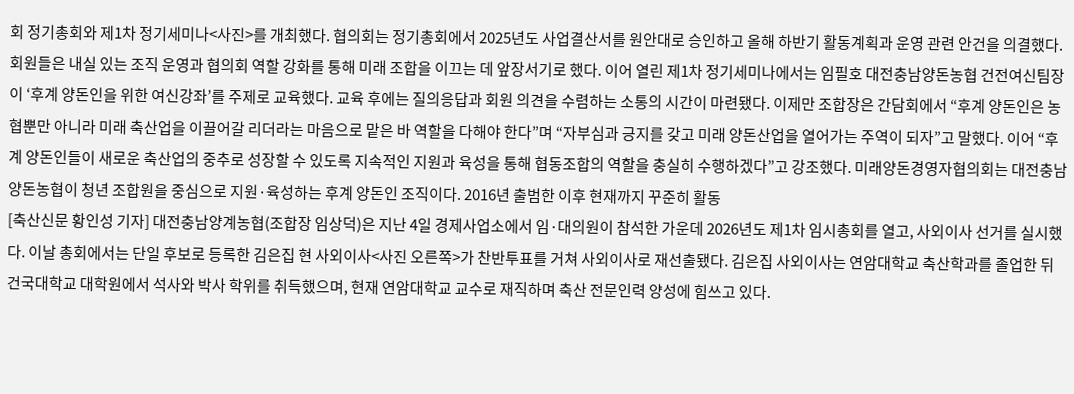회 정기총회와 제1차 정기세미나<사진>를 개최했다. 협의회는 정기총회에서 2025년도 사업결산서를 원안대로 승인하고 올해 하반기 활동계획과 운영 관련 안건을 의결했다. 회원들은 내실 있는 조직 운영과 협의회 역할 강화를 통해 미래 조합을 이끄는 데 앞장서기로 했다. 이어 열린 제1차 정기세미나에서는 임필호 대전충남양돈농협 건전여신팀장이 ‘후계 양돈인을 위한 여신강좌’를 주제로 교육했다. 교육 후에는 질의응답과 회원 의견을 수렴하는 소통의 시간이 마련됐다. 이제만 조합장은 간담회에서 “후계 양돈인은 농협뿐만 아니라 미래 축산업을 이끌어갈 리더라는 마음으로 맡은 바 역할을 다해야 한다”며 “자부심과 긍지를 갖고 미래 양돈산업을 열어가는 주역이 되자”고 말했다. 이어 “후계 양돈인들이 새로운 축산업의 중추로 성장할 수 있도록 지속적인 지원과 육성을 통해 협동조합의 역할을 충실히 수행하겠다”고 강조했다. 미래양돈경영자협의회는 대전충남양돈농협이 청년 조합원을 중심으로 지원·육성하는 후계 양돈인 조직이다. 2016년 출범한 이후 현재까지 꾸준히 활동
[축산신문 황인성 기자] 대전충남양계농협(조합장 임상덕)은 지난 4일 경제사업소에서 임·대의원이 참석한 가운데 2026년도 제1차 임시총회를 열고, 사외이사 선거를 실시했다. 이날 총회에서는 단일 후보로 등록한 김은집 현 사외이사<사진 오른쪽>가 찬반투표를 거쳐 사외이사로 재선출됐다. 김은집 사외이사는 연암대학교 축산학과를 졸업한 뒤 건국대학교 대학원에서 석사와 박사 학위를 취득했으며, 현재 연암대학교 교수로 재직하며 축산 전문인력 양성에 힘쓰고 있다.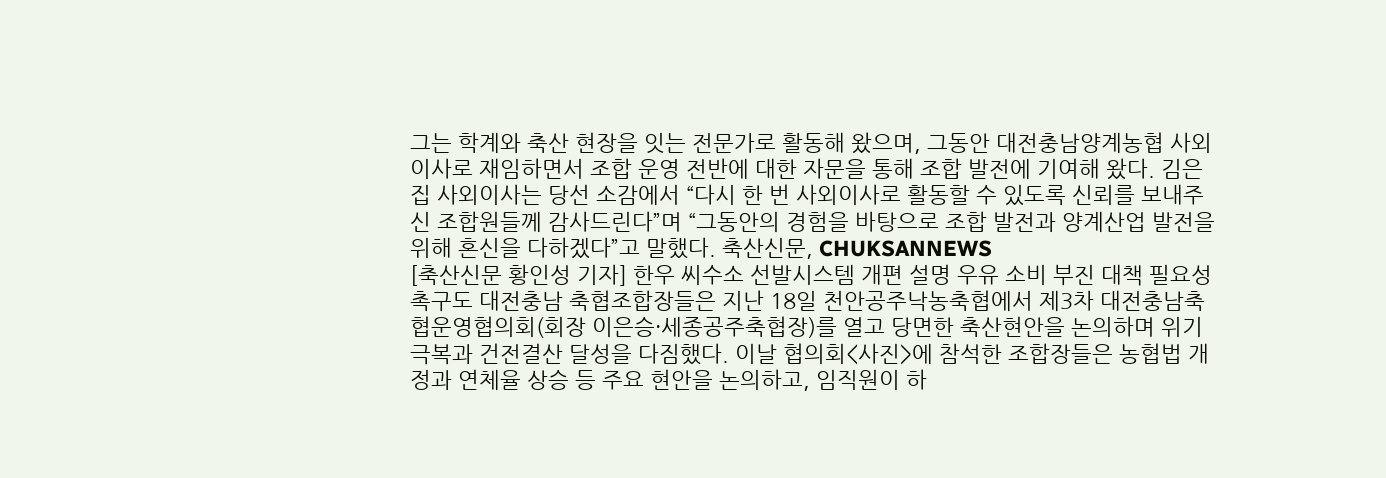그는 학계와 축산 현장을 잇는 전문가로 활동해 왔으며, 그동안 대전충남양계농협 사외이사로 재임하면서 조합 운영 전반에 대한 자문을 통해 조합 발전에 기여해 왔다. 김은집 사외이사는 당선 소감에서 “다시 한 번 사외이사로 활동할 수 있도록 신뢰를 보내주신 조합원들께 감사드린다”며 “그동안의 경험을 바탕으로 조합 발전과 양계산업 발전을 위해 혼신을 다하겠다”고 말했다. 축산신문, CHUKSANNEWS
[축산신문 황인성 기자] 한우 씨수소 선발시스템 개편 설명 우유 소비 부진 대책 필요성 촉구도 대전충남 축협조합장들은 지난 18일 천안공주낙농축협에서 제3차 대전충남축협운영협의회(회장 이은승·세종공주축협장)를 열고 당면한 축산현안을 논의하며 위기 극복과 건전결산 달성을 다짐했다. 이날 협의회<사진>에 참석한 조합장들은 농협법 개정과 연체율 상승 등 주요 현안을 논의하고, 임직원이 하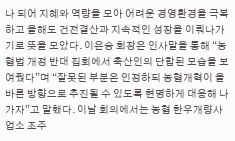나 되어 지혜와 역량을 모아 어려운 경영환경을 극복하고 올해도 건전결산과 지속적인 성장을 이뤄나가기로 뜻을 모았다. 이은승 회장은 인사말을 통해 “농협법 개정 반대 집회에서 축산인의 단합된 모습을 보여줬다”며 “잘못된 부분은 인정하되 농협개혁이 올바른 방향으로 추진될 수 있도록 현명하게 대응해 나가자”고 말했다. 이날 회의에서는 농협 한우개량사업소 조주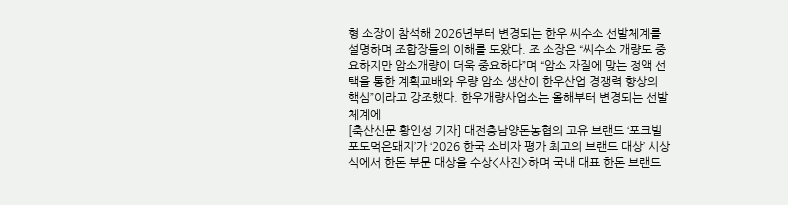형 소장이 참석해 2026년부터 변경되는 한우 씨수소 선발체계를 설명하며 조합장들의 이해를 도왔다. 조 소장은 “씨수소 개량도 중요하지만 암소개량이 더욱 중요하다”며 “암소 자질에 맞는 정액 선택을 통한 계획교배와 우량 암소 생산이 한우산업 경쟁력 향상의 핵심”이라고 강조했다. 한우개량사업소는 올해부터 변경되는 선발체계에
[축산신문 황인성 기자] 대전충남양돈농협의 고유 브랜드 ‘포크빌 포도먹은돼지’가 ‘2026 한국 소비자 평가 최고의 브랜드 대상’ 시상식에서 한돈 부문 대상을 수상<사진>하며 국내 대표 한돈 브랜드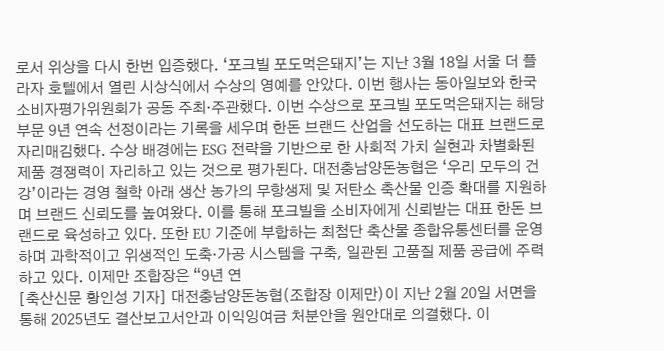로서 위상을 다시 한번 입증했다. ‘포크빌 포도먹은돼지’는 지난 3월 18일 서울 더 플라자 호텔에서 열린 시상식에서 수상의 영예를 안았다. 이번 행사는 동아일보와 한국소비자평가위원회가 공동 주최·주관했다. 이번 수상으로 포크빌 포도먹은돼지는 해당 부문 9년 연속 선정이라는 기록을 세우며 한돈 브랜드 산업을 선도하는 대표 브랜드로 자리매김했다. 수상 배경에는 ESG 전략을 기반으로 한 사회적 가치 실현과 차별화된 제품 경쟁력이 자리하고 있는 것으로 평가된다. 대전충남양돈농협은 ‘우리 모두의 건강’이라는 경영 철학 아래 생산 농가의 무항생제 및 저탄소 축산물 인증 확대를 지원하며 브랜드 신뢰도를 높여왔다. 이를 통해 포크빌을 소비자에게 신뢰받는 대표 한돈 브랜드로 육성하고 있다. 또한 EU 기준에 부합하는 최첨단 축산물 종합유통센터를 운영하며 과학적이고 위생적인 도축·가공 시스템을 구축, 일관된 고품질 제품 공급에 주력하고 있다. 이제만 조합장은 “9년 연
[축산신문 황인성 기자] 대전충남양돈농협(조합장 이제만)이 지난 2월 20일 서면을 통해 2025년도 결산보고서안과 이익잉여금 처분안을 원안대로 의결했다. 이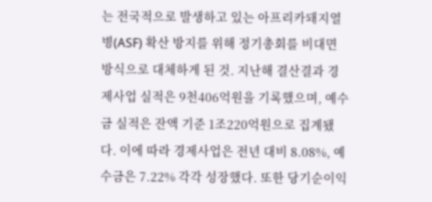는 전국적으로 발생하고 있는 아프리카돼지열병(ASF) 확산 방지를 위해 정기총회를 비대면 방식으로 대체하게 된 것. 지난해 결산결과 경제사업 실적은 9천406억원을 기록했으며, 예수금 실적은 잔액 기준 1조220억원으로 집계됐다. 이에 따라 경제사업은 전년 대비 8.08%, 예수금은 7.22% 각각 성장했다. 또한 당기순이익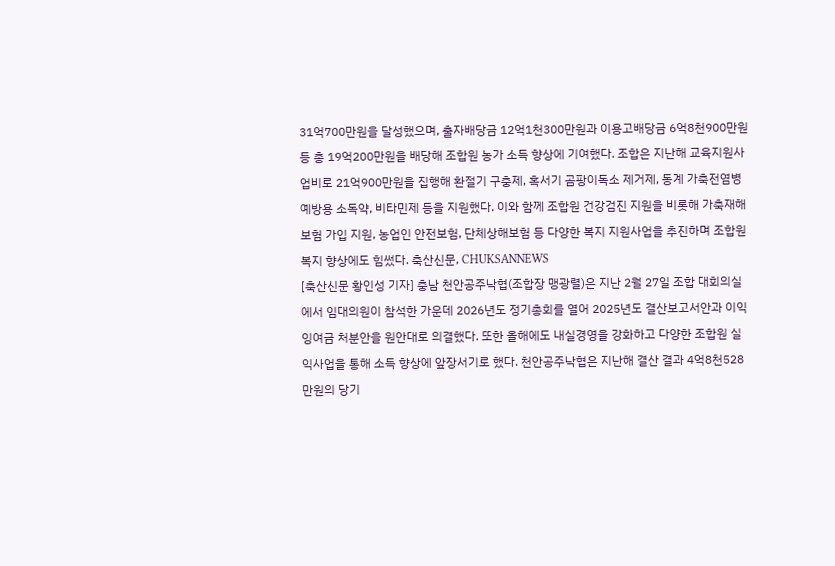31억700만원을 달성했으며, 출자배당금 12억1천300만원과 이용고배당금 6억8천900만원 등 총 19억200만원을 배당해 조합원 농가 소득 향상에 기여했다. 조합은 지난해 교육지원사업비로 21억900만원을 집행해 환절기 구충제, 혹서기 곰팡이독소 제거제, 동계 가축전염병 예방용 소독약, 비타민제 등을 지원했다. 이와 함께 조합원 건강검진 지원을 비롯해 가축재해보험 가입 지원, 농업인 안전보험, 단체상해보험 등 다양한 복지 지원사업을 추진하며 조합원 복지 향상에도 힘썼다. 축산신문, CHUKSANNEWS
[축산신문 황인성 기자] 충남 천안공주낙협(조합장 맹광렬)은 지난 2월 27일 조합 대회의실에서 임대의원이 참석한 가운데 2026년도 정기총회를 열어 2025년도 결산보고서안과 이익잉여금 처분안을 원안대로 의결했다. 또한 올해에도 내실경영을 강화하고 다양한 조합원 실익사업을 통해 소득 향상에 앞장서기로 했다. 천안공주낙협은 지난해 결산 결과 4억8천528만원의 당기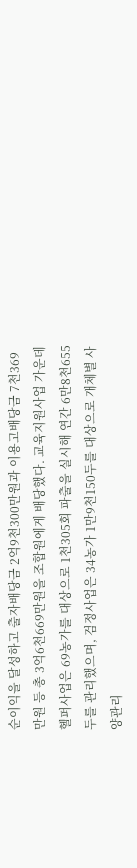순이익을 달성하고 출자배당금 2억9천300만원과 이용고배당금 7천369만원 등 총 3억6천669만원을 조합원에게 배당했다. 교육지원사업 가운데 헬퍼사업은 69농가를 대상으로 1천305회 파출을 실시해 연간 6만8천655두를 관리했으며, 검정사업은 34농가 1만9천150두를 대상으로 개체별 사양관리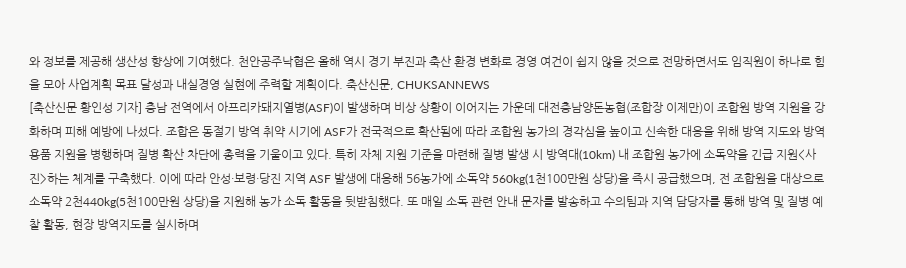와 정보를 제공해 생산성 향상에 기여했다. 천안공주낙협은 올해 역시 경기 부진과 축산 환경 변화로 경영 여건이 쉽지 않을 것으로 전망하면서도 임직원이 하나로 힘을 모아 사업계획 목표 달성과 내실경영 실현에 주력할 계획이다. 축산신문, CHUKSANNEWS
[축산신문 황인성 기자] 충남 전역에서 아프리카돼지열병(ASF)이 발생하며 비상 상황이 이어지는 가운데 대전충남양돈농협(조합장 이제만)이 조합원 방역 지원을 강화하며 피해 예방에 나섰다. 조합은 동절기 방역 취약 시기에 ASF가 전국적으로 확산됨에 따라 조합원 농가의 경각심을 높이고 신속한 대응을 위해 방역 지도와 방역용품 지원을 병행하며 질병 확산 차단에 총력을 기울이고 있다. 특히 자체 지원 기준을 마련해 질병 발생 시 방역대(10km) 내 조합원 농가에 소독약을 긴급 지원<사진>하는 체계를 구축했다. 이에 따라 안성·보령·당진 지역 ASF 발생에 대응해 56농가에 소독약 560kg(1천100만원 상당)을 즉시 공급했으며, 전 조합원을 대상으로 소독약 2천440kg(5천100만원 상당)을 지원해 농가 소독 활동을 뒷받침했다. 또 매일 소독 관련 안내 문자를 발송하고 수의팀과 지역 담당자를 통해 방역 및 질병 예찰 활동, 현장 방역지도를 실시하며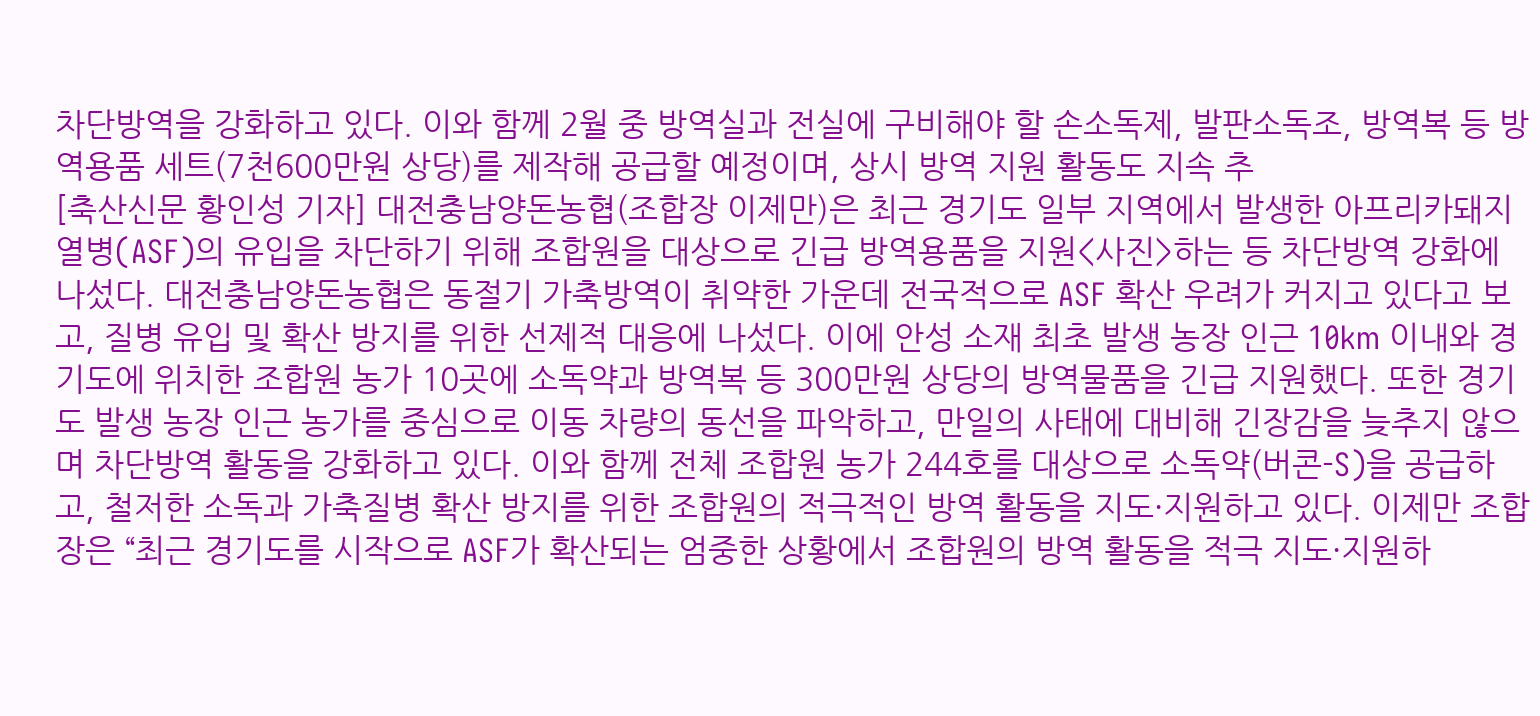차단방역을 강화하고 있다. 이와 함께 2월 중 방역실과 전실에 구비해야 할 손소독제, 발판소독조, 방역복 등 방역용품 세트(7천600만원 상당)를 제작해 공급할 예정이며, 상시 방역 지원 활동도 지속 추
[축산신문 황인성 기자] 대전충남양돈농협(조합장 이제만)은 최근 경기도 일부 지역에서 발생한 아프리카돼지열병(ASF)의 유입을 차단하기 위해 조합원을 대상으로 긴급 방역용품을 지원<사진>하는 등 차단방역 강화에 나섰다. 대전충남양돈농협은 동절기 가축방역이 취약한 가운데 전국적으로 ASF 확산 우려가 커지고 있다고 보고, 질병 유입 및 확산 방지를 위한 선제적 대응에 나섰다. 이에 안성 소재 최초 발생 농장 인근 10km 이내와 경기도에 위치한 조합원 농가 10곳에 소독약과 방역복 등 300만원 상당의 방역물품을 긴급 지원했다. 또한 경기도 발생 농장 인근 농가를 중심으로 이동 차량의 동선을 파악하고, 만일의 사태에 대비해 긴장감을 늦추지 않으며 차단방역 활동을 강화하고 있다. 이와 함께 전체 조합원 농가 244호를 대상으로 소독약(버콘-S)을 공급하고, 철저한 소독과 가축질병 확산 방지를 위한 조합원의 적극적인 방역 활동을 지도·지원하고 있다. 이제만 조합장은 “최근 경기도를 시작으로 ASF가 확산되는 엄중한 상황에서 조합원의 방역 활동을 적극 지도·지원하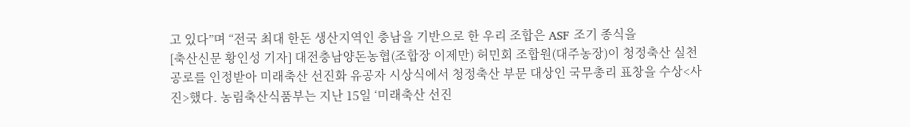고 있다”며 “전국 최대 한돈 생산지역인 충남을 기반으로 한 우리 조합은 ASF 조기 종식을
[축산신문 황인성 기자] 대전충남양돈농협(조합장 이제만) 허민회 조합원(대주농장)이 청정축산 실천 공로를 인정받아 미래축산 선진화 유공자 시상식에서 청정축산 부문 대상인 국무총리 표창을 수상<사진>했다. 농림축산식품부는 지난 15일 ‘미래축산 선진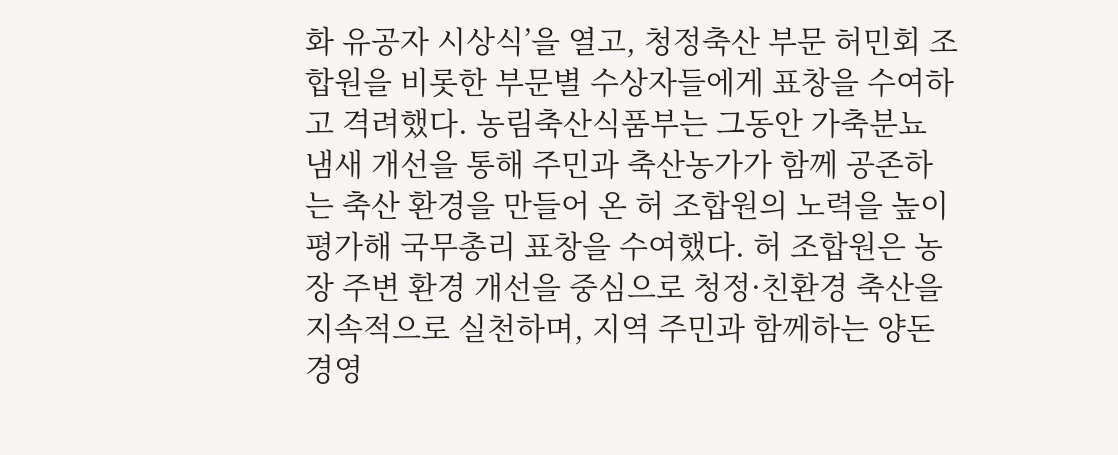화 유공자 시상식’을 열고, 청정축산 부문 허민회 조합원을 비롯한 부문별 수상자들에게 표창을 수여하고 격려했다. 농림축산식품부는 그동안 가축분뇨 냄새 개선을 통해 주민과 축산농가가 함께 공존하는 축산 환경을 만들어 온 허 조합원의 노력을 높이 평가해 국무총리 표창을 수여했다. 허 조합원은 농장 주변 환경 개선을 중심으로 청정·친환경 축산을 지속적으로 실천하며, 지역 주민과 함께하는 양돈 경영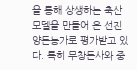을 통해 상생하는 축산 모델을 만들어 온 선진 양돈농가로 평가받고 있다. 특히 무창돈사와 중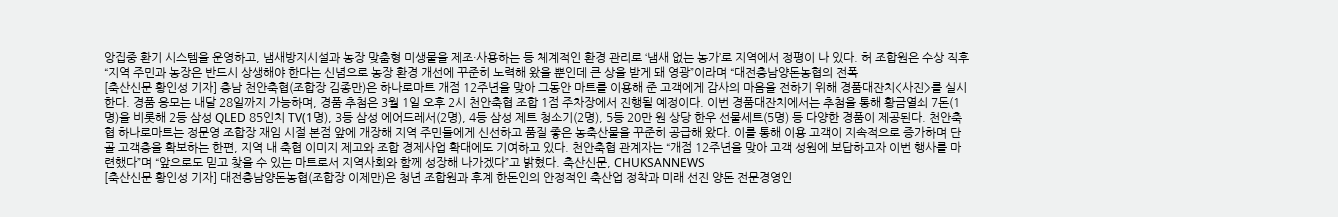앙집중 환기 시스템을 운영하고, 냄새방지시설과 농장 맞춤형 미생물을 제조·사용하는 등 체계적인 환경 관리로 ‘냄새 없는 농가’로 지역에서 정평이 나 있다. 허 조합원은 수상 직후 “지역 주민과 농장은 반드시 상생해야 한다는 신념으로 농장 환경 개선에 꾸준히 노력해 왔을 뿐인데 큰 상을 받게 돼 영광”이라며 “대전충남양돈농협의 전폭
[축산신문 황인성 기자] 충남 천안축협(조합장 김종만)은 하나로마트 개점 12주년을 맞아 그동안 마트를 이용해 준 고객에게 감사의 마음을 전하기 위해 경품대잔치<사진>를 실시한다. 경품 응모는 내달 28일까지 가능하며, 경품 추첨은 3월 1일 오후 2시 천안축협 조합 1점 주차장에서 진행될 예정이다. 이번 경품대잔치에서는 추첨을 통해 황금열쇠 7돈(1명)을 비롯해 2등 삼성 QLED 85인치 TV(1명), 3등 삼성 에어드레서(2명), 4등 삼성 제트 청소기(2명), 5등 20만 원 상당 한우 선물세트(5명) 등 다양한 경품이 제공된다. 천안축협 하나로마트는 정문영 조합장 재임 시절 본점 앞에 개장해 지역 주민들에게 신선하고 품질 좋은 농축산물을 꾸준히 공급해 왔다. 이를 통해 이용 고객이 지속적으로 증가하며 단골 고객층을 확보하는 한편, 지역 내 축협 이미지 제고와 조합 경제사업 확대에도 기여하고 있다. 천안축협 관계자는 “개점 12주년을 맞아 고객 성원에 보답하고자 이번 행사를 마련했다”며 “앞으로도 믿고 찾을 수 있는 마트로서 지역사회와 함께 성장해 나가겠다”고 밝혔다. 축산신문, CHUKSANNEWS
[축산신문 황인성 기자] 대전충남양돈농협(조합장 이제만)은 청년 조합원과 후계 한돈인의 안정적인 축산업 정착과 미래 선진 양돈 전문경영인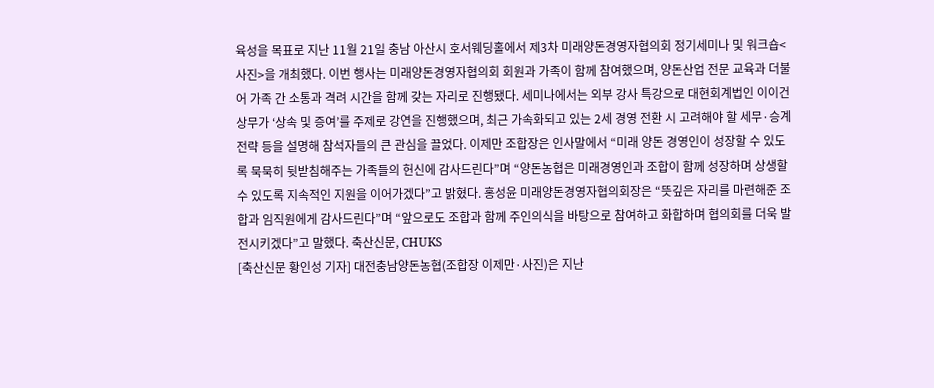육성을 목표로 지난 11월 21일 충남 아산시 호서웨딩홀에서 제3차 미래양돈경영자협의회 정기세미나 및 워크숍<사진>을 개최했다. 이번 행사는 미래양돈경영자협의회 회원과 가족이 함께 참여했으며, 양돈산업 전문 교육과 더불어 가족 간 소통과 격려 시간을 함께 갖는 자리로 진행됐다. 세미나에서는 외부 강사 특강으로 대현회계법인 이이건 상무가 ‘상속 및 증여’를 주제로 강연을 진행했으며, 최근 가속화되고 있는 2세 경영 전환 시 고려해야 할 세무·승계 전략 등을 설명해 참석자들의 큰 관심을 끌었다. 이제만 조합장은 인사말에서 “미래 양돈 경영인이 성장할 수 있도록 묵묵히 뒷받침해주는 가족들의 헌신에 감사드린다”며 “양돈농협은 미래경영인과 조합이 함께 성장하며 상생할 수 있도록 지속적인 지원을 이어가겠다”고 밝혔다. 홍성윤 미래양돈경영자협의회장은 “뜻깊은 자리를 마련해준 조합과 임직원에게 감사드린다”며 “앞으로도 조합과 함께 주인의식을 바탕으로 참여하고 화합하며 협의회를 더욱 발전시키겠다”고 말했다. 축산신문, CHUKS
[축산신문 황인성 기자] 대전충남양돈농협(조합장 이제만·사진)은 지난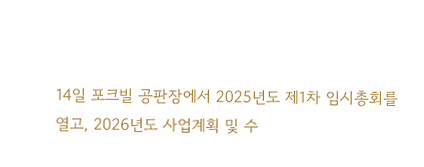14일 포크빌 공판장에서 2025년도 제1차 임시총회를 열고, 2026년도 사업계획 및 수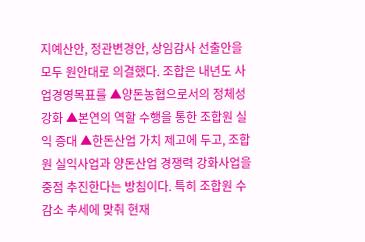지예산안, 정관변경안, 상임감사 선출안을 모두 원안대로 의결했다. 조합은 내년도 사업경영목표를 ▲양돈농협으로서의 정체성 강화 ▲본연의 역할 수행을 통한 조합원 실익 증대 ▲한돈산업 가치 제고에 두고, 조합원 실익사업과 양돈산업 경쟁력 강화사업을 중점 추진한다는 방침이다. 특히 조합원 수 감소 추세에 맞춰 현재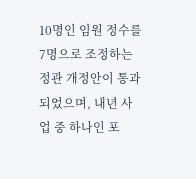10명인 임원 정수를 7명으로 조정하는 정관 개정안이 통과되었으며, 내년 사업 중 하나인 포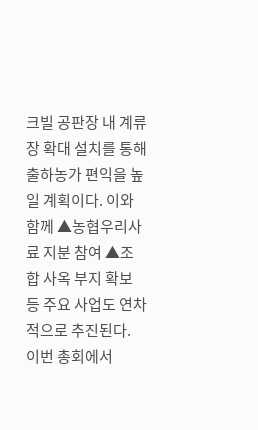크빌 공판장 내 계류장 확대 설치를 통해 출하농가 편익을 높일 계획이다. 이와 함께 ▲농협우리사료 지분 참여 ▲조합 사옥 부지 확보 등 주요 사업도 연차적으로 추진된다. 이번 총회에서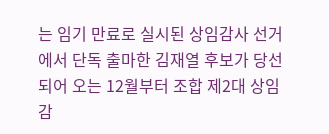는 임기 만료로 실시된 상임감사 선거에서 단독 출마한 김재열 후보가 당선되어 오는 12월부터 조합 제2대 상임감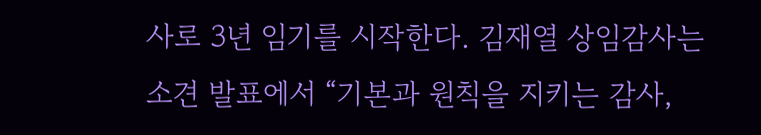사로 3년 임기를 시작한다. 김재열 상임감사는 소견 발표에서 “기본과 원칙을 지키는 감사,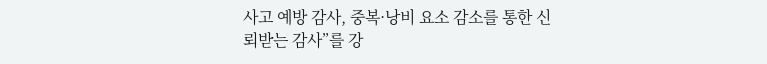사고 예방 감사, 중복·낭비 요소 감소를 통한 신뢰받는 감사”를 강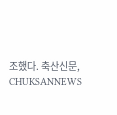조했다. 축산신문, CHUKSANNEWS